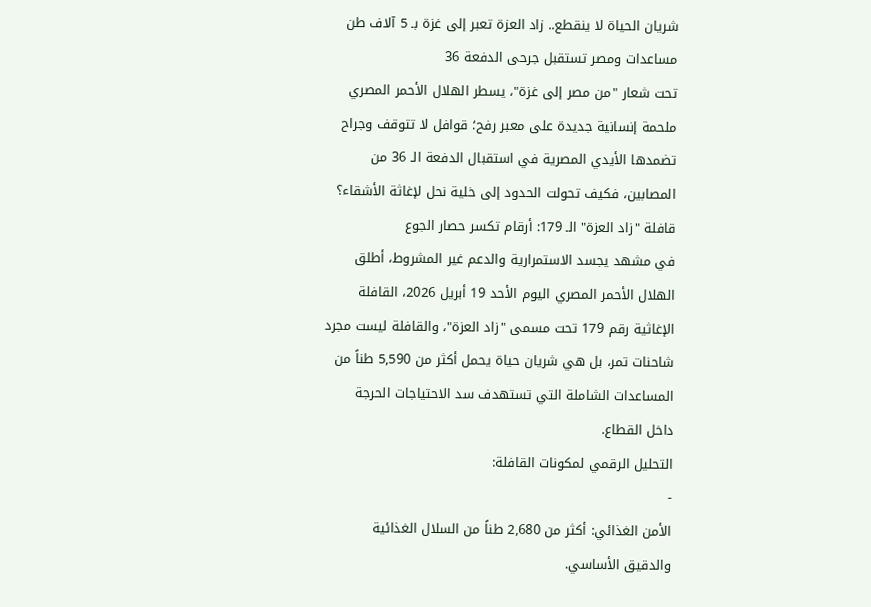شريان الحياة لا ينقطع.. زاد العزة تعبر إلى غزة بـ 5 آلاف طن مساعدات ومصر تستقبل جرحى الدفعة 36
تحت شعار "من مصر إلى غزة"، يسطر الهلال الأحمر المصري ملحمة إنسانية جديدة على معبر رفح؛ قوافل لا تتوقف وجراح تضمدها الأيدي المصرية في استقبال الدفعة الـ 36 من المصابين، فكيف تحولت الحدود إلى خلية نحل لإغاثة الأشقاء؟
قافلة "زاد العزة" الـ 179: أرقام تكسر حصار الجوع
في مشهد يجسد الاستمرارية والدعم غير المشروط، أطلق الهلال الأحمر المصري اليوم الأحد 19 أبريل 2026، القافلة الإغاثية رقم 179 تحت مسمى "زاد العزة"، والقافلة ليست مجرد شاحنات تمر، بل هي شريان حياة يحمل أكثر من 5,590 طناً من المساعدات الشاملة التي تستهدف سد الاحتياجات الحرجة داخل القطاع.
التحليل الرقمي لمكونات القافلة:
-
الأمن الغذائي: أكثر من 2,680 طناً من السلال الغذائية والدقيق الأساسي.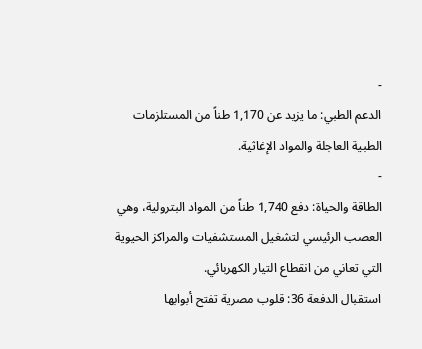-
الدعم الطبي: ما يزيد عن 1,170 طناً من المستلزمات الطبية العاجلة والمواد الإغاثية.
-
الطاقة والحياة: دفع 1,740 طناً من المواد البترولية، وهي العصب الرئيسي لتشغيل المستشفيات والمراكز الحيوية التي تعاني من انقطاع التيار الكهربائي.
استقبال الدفعة 36: قلوب مصرية تفتح أبوابها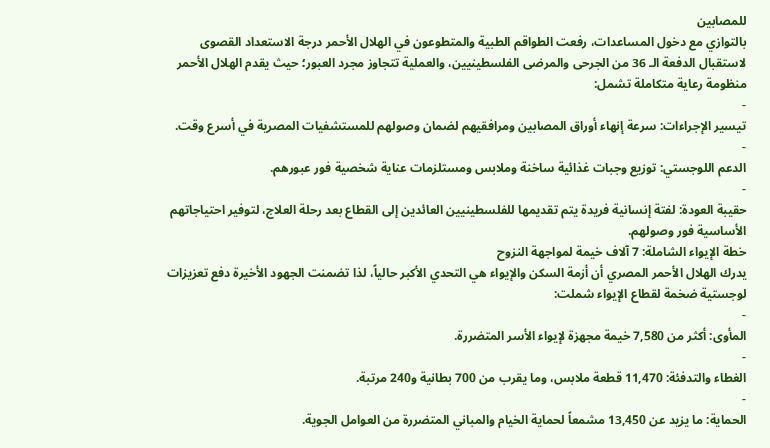للمصابين
بالتوازي مع دخول المساعدات، رفعت الطواقم الطبية والمتطوعون في الهلال الأحمر درجة الاستعداد القصوى لاستقبال الدفعة الـ 36 من الجرحى والمرضى الفلسطينيين، والعملية تتجاوز مجرد العبور؛ حيث يقدم الهلال الأحمر منظومة رعاية متكاملة تشمل:
-
تيسير الإجراءات: سرعة إنهاء أوراق المصابين ومرافقيهم لضمان وصولهم للمستشفيات المصرية في أسرع وقت.
-
الدعم اللوجستي: توزيع وجبات غذائية ساخنة وملابس ومستلزمات عناية شخصية فور عبورهم.
-
حقيبة العودة: لفتة إنسانية فريدة يتم تقديمها للفلسطينيين العائدين إلى القطاع بعد رحلة العلاج، لتوفير احتياجاتهم الأساسية فور وصولهم.
خطة الإيواء الشاملة: 7 آلاف خيمة لمواجهة النزوح
يدرك الهلال الأحمر المصري أن أزمة السكن والإيواء هي التحدي الأكبر حالياً، لذا تضمنت الجهود الأخيرة دفع تعزيزات لوجستية ضخمة لقطاع الإيواء شملت:
-
المأوى: أكثر من 7,580 خيمة مجهزة لإيواء الأسر المتضررة.
-
الغطاء والتدفئة: 11,470 قطعة ملابس، وما يقرب من 700 بطانية و240 مرتبة.
-
الحماية: ما يزيد عن 13,450 مشمعاً لحماية الخيام والمباني المتضررة من العوامل الجوية.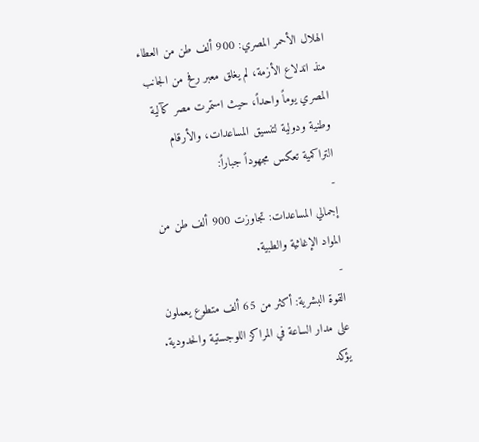الهلال الأحمر المصري: 900 ألف طن من العطاء
منذ اندلاع الأزمة، لم يغلق معبر رفح من الجانب المصري يوماً واحداً، حيث استمرت مصر كآلية وطنية ودولية لتنسيق المساعدات، والأرقام التراكمية تعكس مجهوداً جباراً:
-
إجمالي المساعدات: تجاوزت 900 ألف طن من المواد الإغاثية والطبية.
-
القوة البشرية: أكثر من 65 ألف متطوع يعملون على مدار الساعة في المراكز اللوجستية والحدودية.
يؤكد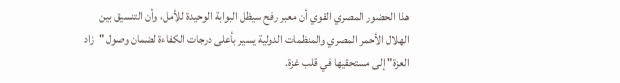هذا الحضور المصري القوي أن معبر رفح سيظل البوابة الوحيدة للأمل، وأن التنسيق بين الهلال الأحمر المصري والمنظمات الدولية يسير بأعلى درجات الكفاءة لضمان وصول "زاد العزة" إلى مستحقيها في قلب غزة.